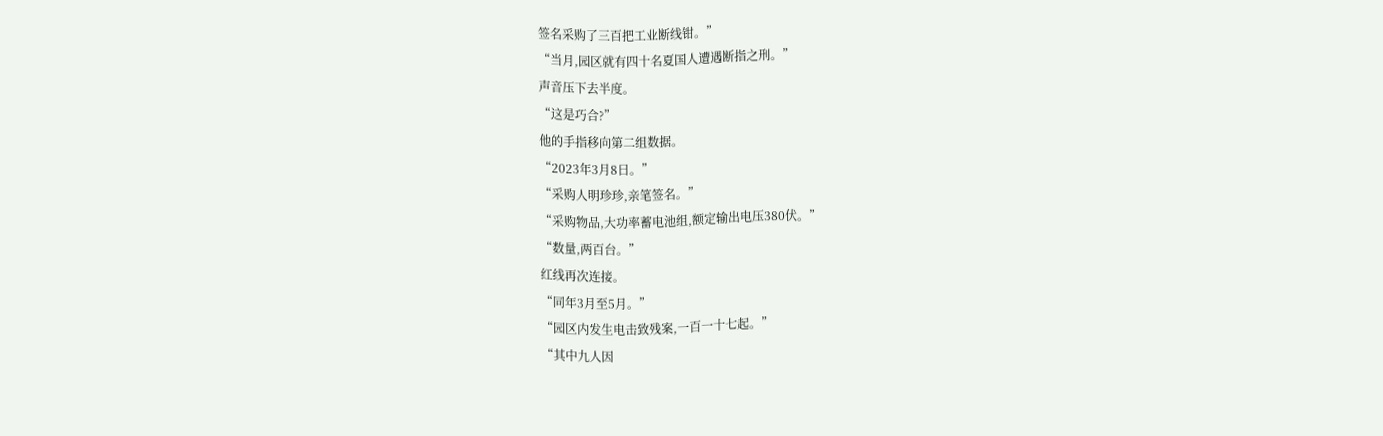签名采购了三百把工业断线钳。”
“当月,园区就有四十名夏国人遭遇断指之刑。”
声音压下去半度。
“这是巧合?”
他的手指移向第二组数据。
“2023年3月8日。”
“采购人明珍珍,亲笔签名。”
“采购物品,大功率蓄电池组,额定输出电压380伏。”
“数量,两百台。”
红线再次连接。
“同年3月至5月。”
“园区内发生电击致残案,一百一十七起。”
“其中九人因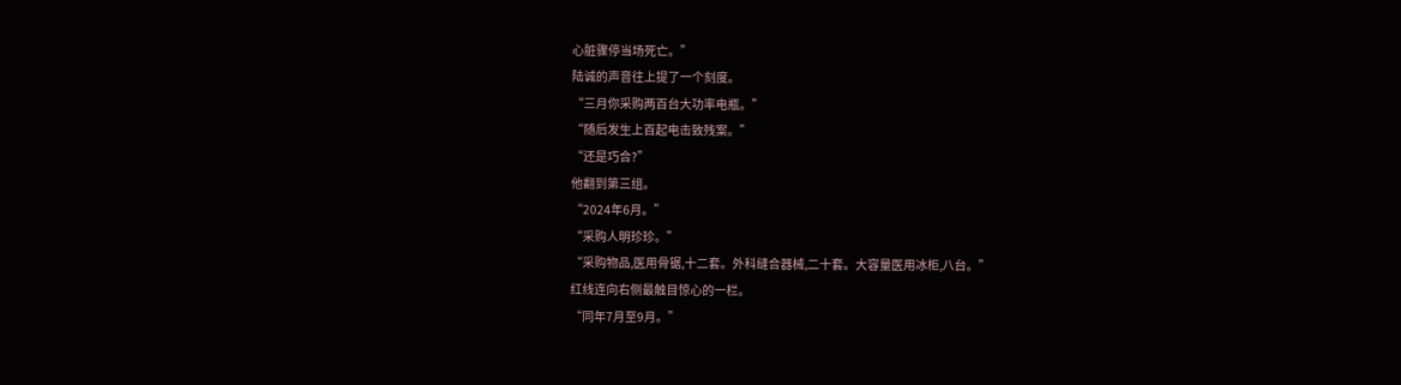心脏骤停当场死亡。”
陆诚的声音往上提了一个刻度。
“三月你采购两百台大功率电瓶。”
“随后发生上百起电击致残案。”
“还是巧合?”
他翻到第三组。
“2024年6月。”
“采购人明珍珍。”
“采购物品,医用骨锯,十二套。外科缝合器械,二十套。大容量医用冰柜,八台。”
红线连向右侧最触目惊心的一栏。
“同年7月至9月。”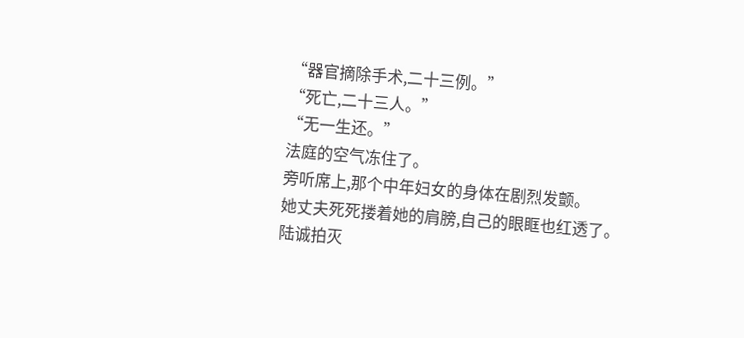“器官摘除手术,二十三例。”
“死亡,二十三人。”
“无一生还。”
法庭的空气冻住了。
旁听席上,那个中年妇女的身体在剧烈发颤。
她丈夫死死搂着她的肩膀,自己的眼眶也红透了。
陆诚拍灭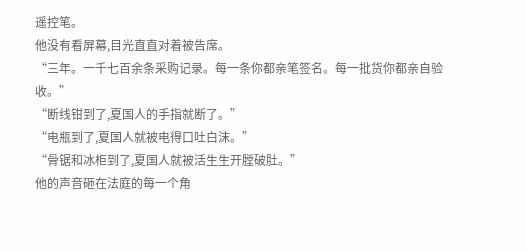遥控笔。
他没有看屏幕,目光直直对着被告席。
“三年。一千七百余条采购记录。每一条你都亲笔签名。每一批货你都亲自验收。”
“断线钳到了,夏国人的手指就断了。”
“电瓶到了,夏国人就被电得口吐白沫。”
“骨锯和冰柜到了,夏国人就被活生生开膛破肚。”
他的声音砸在法庭的每一个角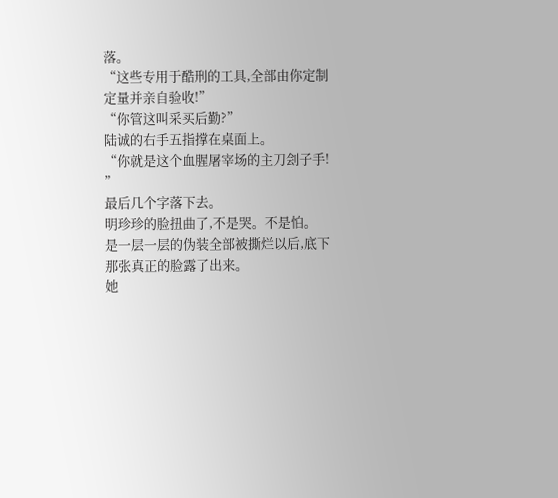落。
“这些专用于酷刑的工具,全部由你定制定量并亲自验收!”
“你管这叫采买后勤?”
陆诚的右手五指撑在桌面上。
“你就是这个血腥屠宰场的主刀刽子手! ”
最后几个字落下去。
明珍珍的脸扭曲了,不是哭。不是怕。
是一层一层的伪装全部被撕烂以后,底下那张真正的脸露了出来。
她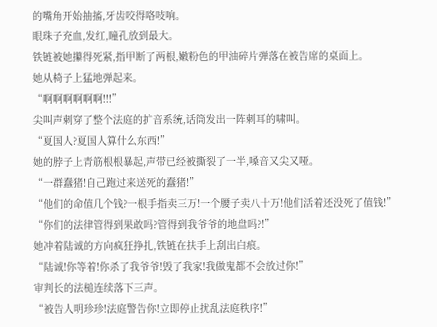的嘴角开始抽搐,牙齿咬得咯吱响。
眼珠子充血,发红,瞳孔放到最大。
铁链被她攥得死紧,指甲断了两根,嫩粉色的甲油碎片弹落在被告席的桌面上。
她从椅子上猛地弹起来。
“啊啊啊啊啊啊!!!”
尖叫声刺穿了整个法庭的扩音系统,话筒发出一阵刺耳的啸叫。
“夏国人?夏国人算什么东西!”
她的脖子上青筋根根暴起,声带已经被撕裂了一半,嗓音又尖又哑。
“一群蠢猪!自己跑过来送死的蠢猪!”
“他们的命值几个钱?一根手指卖三万!一个腰子卖八十万!他们活着还没死了值钱!”
“你们的法律管得到果敢吗?管得到我爷爷的地盘吗?!”
她冲着陆诚的方向疯狂挣扎,铁链在扶手上刮出白痕。
“陆诚!你等着!你杀了我爷爷!毁了我家!我做鬼都不会放过你!”
审判长的法槌连续落下三声。
“被告人明珍珍!法庭警告你!立即停止扰乱法庭秩序!”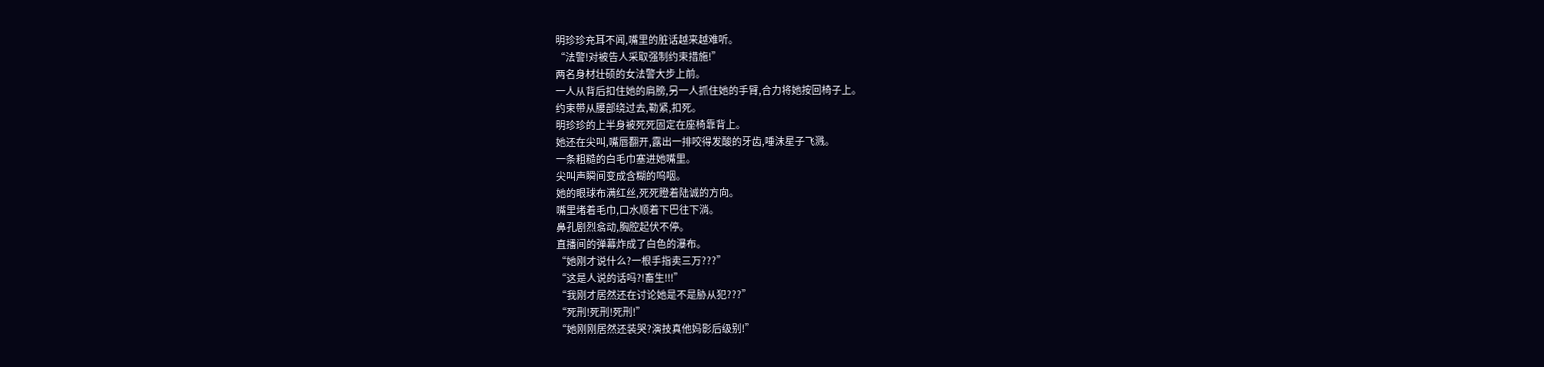明珍珍充耳不闻,嘴里的脏话越来越难听。
“法警!对被告人采取强制约束措施!”
两名身材壮硕的女法警大步上前。
一人从背后扣住她的肩膀,另一人抓住她的手臂,合力将她按回椅子上。
约束带从腰部绕过去,勒紧,扣死。
明珍珍的上半身被死死固定在座椅靠背上。
她还在尖叫,嘴唇翻开,露出一排咬得发酸的牙齿,唾沫星子飞溅。
一条粗糙的白毛巾塞进她嘴里。
尖叫声瞬间变成含糊的呜咽。
她的眼球布满红丝,死死瞪着陆诚的方向。
嘴里堵着毛巾,口水顺着下巴往下淌。
鼻孔剧烈翕动,胸腔起伏不停。
直播间的弹幕炸成了白色的瀑布。
“她刚才说什么?一根手指卖三万???”
“这是人说的话吗?!畜生!!!”
“我刚才居然还在讨论她是不是胁从犯???”
“死刑!死刑!死刑!”
“她刚刚居然还装哭?演技真他妈影后级别!”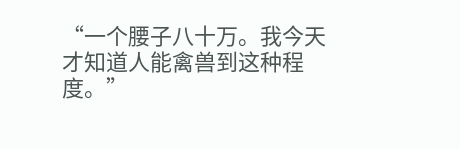“一个腰子八十万。我今天才知道人能禽兽到这种程度。”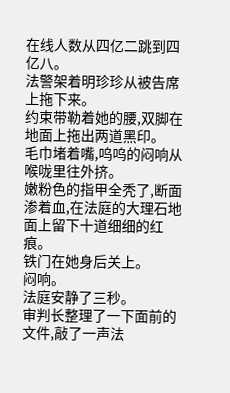在线人数从四亿二跳到四亿八。
法警架着明珍珍从被告席上拖下来。
约束带勒着她的腰,双脚在地面上拖出两道黑印。
毛巾堵着嘴,呜呜的闷响从喉咙里往外挤。
嫩粉色的指甲全秃了,断面渗着血,在法庭的大理石地面上留下十道细细的红痕。
铁门在她身后关上。
闷响。
法庭安静了三秒。
审判长整理了一下面前的文件,敲了一声法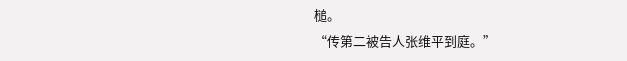槌。
“传第二被告人张维平到庭。”